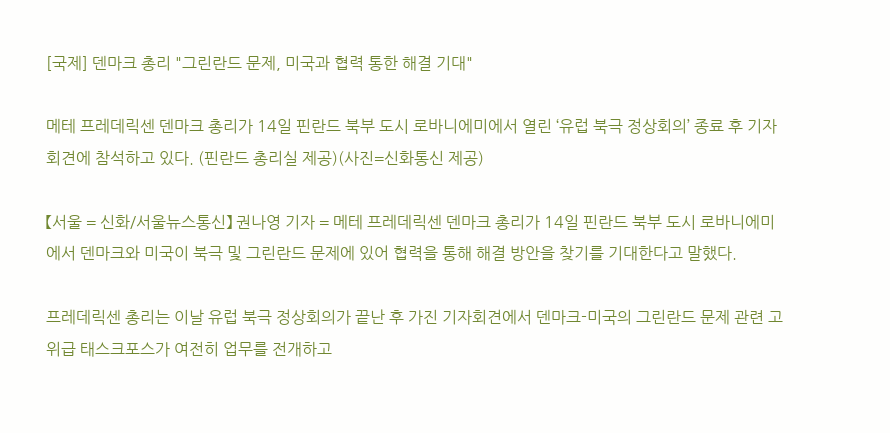[국제] 덴마크 총리 "그린란드 문제, 미국과 협력 통한 해결 기대"

메테 프레데릭센 덴마크 총리가 14일 핀란드 북부 도시 로바니에미에서 열린 ‘유럽 북극 정상회의’ 종료 후 기자회견에 참석하고 있다. (핀란드 총리실 제공)(사진=신화통신 제공)

【서울 = 신화/서울뉴스통신】 권나영 기자 = 메테 프레데릭센 덴마크 총리가 14일 핀란드 북부 도시 로바니에미에서 덴마크와 미국이 북극 및 그린란드 문제에 있어 협력을 통해 해결 방안을 찾기를 기대한다고 말했다.

프레데릭센 총리는 이날 유럽 북극 정상회의가 끝난 후 가진 기자회견에서 덴마크-미국의 그린란드 문제 관련 고위급 태스크포스가 여전히 업무를 전개하고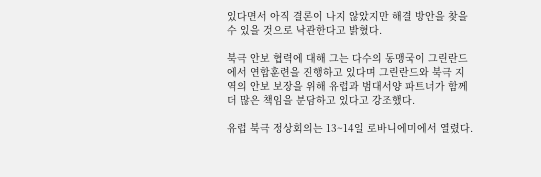있다면서 아직 결론이 나지 않았지만 해결 방안을 찾을 수 있을 것으로 낙관한다고 밝혔다.

북극 안보 협력에 대해 그는 다수의 동맹국이 그린란드에서 연합훈련을 진행하고 있다며 그린란드와 북극 지역의 안보 보장을 위해 유럽과 범대서양 파트너가 함께 더 많은 책임을 분담하고 있다고 강조했다.

유럽 북극 정상회의는 13~14일 로바니에미에서 열렸다.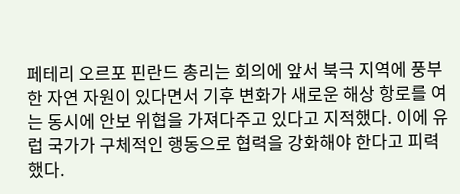페테리 오르포 핀란드 총리는 회의에 앞서 북극 지역에 풍부한 자연 자원이 있다면서 기후 변화가 새로운 해상 항로를 여는 동시에 안보 위협을 가져다주고 있다고 지적했다. 이에 유럽 국가가 구체적인 행동으로 협력을 강화해야 한다고 피력했다.